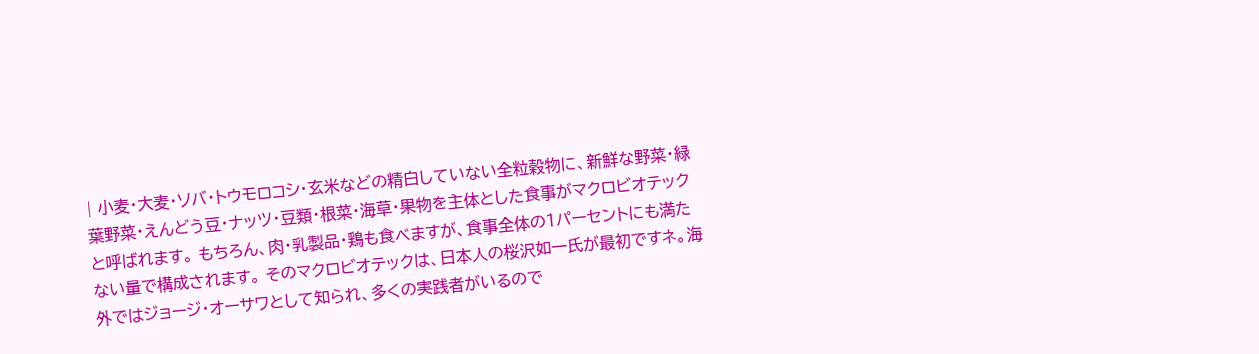| 小麦・大麦・ソバ・トウモロコシ・玄米などの精白していない全粒穀物に、新鮮な野菜・緑葉野菜・えんどう豆・ナッツ・豆類・根菜・海草・果物を主体とした食事がマクロビオテックと呼ばれます。 もちろん、肉・乳製品・鶏も食べますが、食事全体の1パーセントにも満たない量で構成されます。 そのマクロビオテックは、日本人の桜沢如一氏が最初ですネ。海外ではジョージ・オーサワとして知られ、多くの実践者がいるので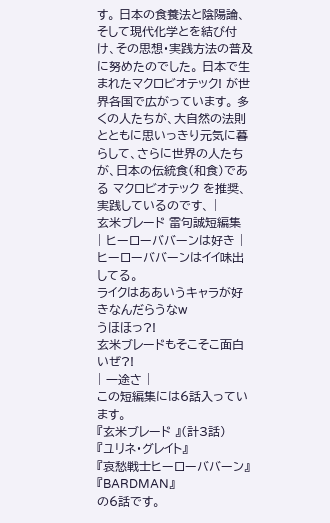す。 日本の食養法と陰陽論、そして現代化学とを結び付け、その思想・実践方法の普及に努めたのでした。 日本で生まれたマクロビオテック! が世界各国で広がっています。 多くの人たちが、大自然の法則とともに思いっきり元気に暮らして、さらに世界の人たちが、日本の伝統食(和食)である マクロビオテック を推奨、実践しているのです、 |
玄米ブレード 雷句誠短編集
| ヒーローババーンは好き |
ヒーローババーンはイイ味出してる。
ライクはああいうキャラが好きなんだらうなw
うほほっ?!
玄米ブレードもそこそこ面白いぜ?!
| 一途さ |
この短編集には6話入っています。
『玄米ブレード 』(計3話)
『ユリネ・グレイト』
『哀愁戦士ヒーローババーン』
『BARDMAN』
の6話です。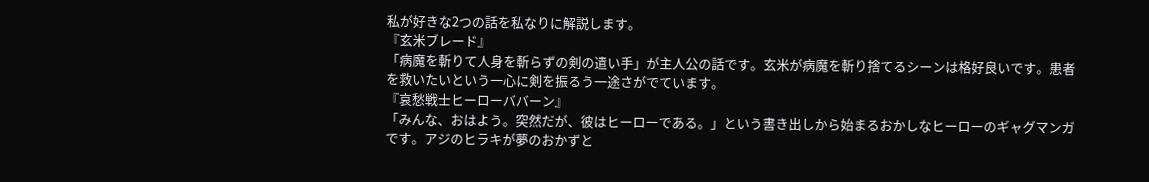私が好きな2つの話を私なりに解説します。
『玄米ブレード』
「病魔を斬りて人身を斬らずの剣の遣い手」が主人公の話です。玄米が病魔を斬り捨てるシーンは格好良いです。患者を救いたいという一心に剣を振るう一途さがでています。
『哀愁戦士ヒーローババーン』
「みんな、おはよう。突然だが、彼はヒーローである。」という書き出しから始まるおかしなヒーローのギャグマンガです。アジのヒラキが夢のおかずと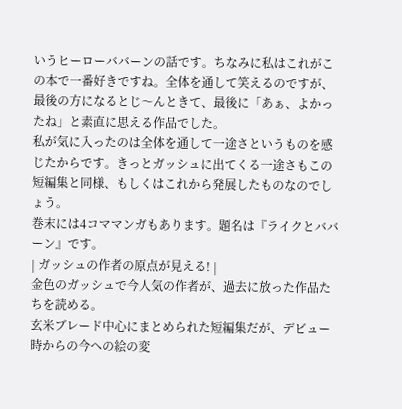いうヒーローババーンの話です。ちなみに私はこれがこの本で一番好きですね。全体を通して笑えるのですが、最後の方になるとじ〜んときて、最後に「あぁ、よかったね」と素直に思える作品でした。
私が気に入ったのは全体を通して一途さというものを感じたからです。きっとガッシュに出てくる一途さもこの短編集と同様、もしくはこれから発展したものなのでしょう。
巻末には4コママンガもあります。題名は『ライクとババーン』です。
| ガッシュの作者の原点が見える! |
金色のガッシュで今人気の作者が、過去に放った作品たちを読める。
玄米ブレード中心にまとめられた短編集だが、デビュー時からの今への絵の変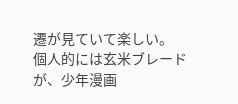遷が見ていて楽しい。
個人的には玄米ブレードが、少年漫画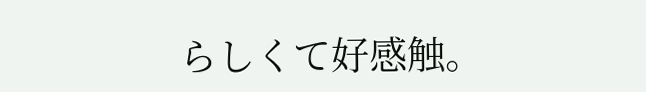らしくて好感触。